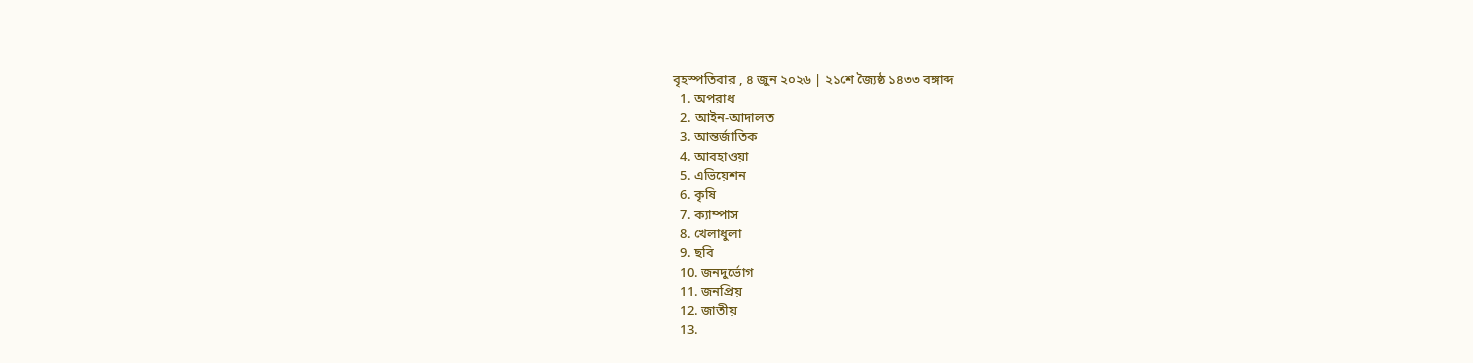বৃহস্পতিবার , ৪ জুন ২০২৬ | ২১শে জ্যৈষ্ঠ ১৪৩৩ বঙ্গাব্দ
  1. অপরাধ
  2. আইন-আদালত
  3. আন্তর্জাতিক
  4. আবহাওয়া
  5. এভিয়েশন
  6. কৃষি
  7. ক্যাম্পাস
  8. খেলাধুলা
  9. ছবি
  10. জনদুর্ভোগ
  11. জনপ্রিয়
  12. জাতীয়
  13.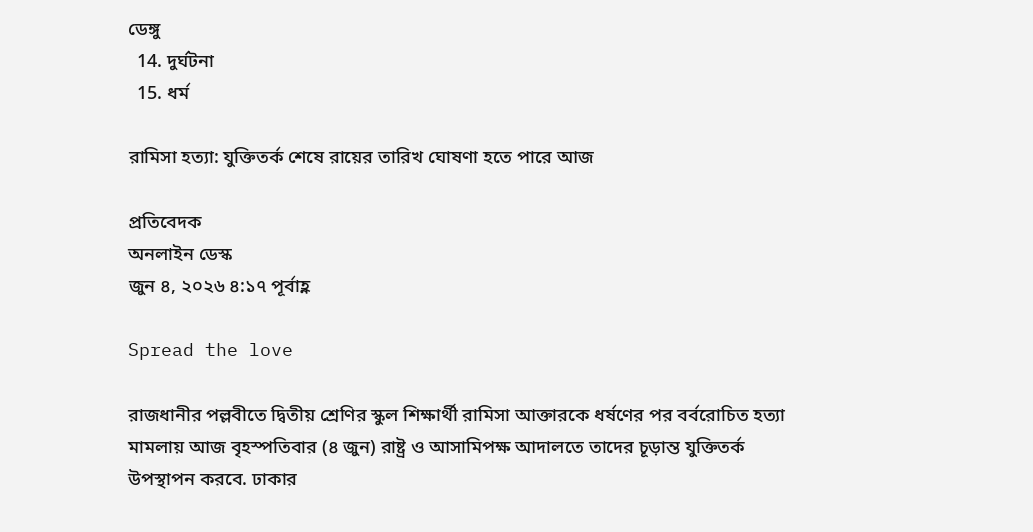ডেঙ্গু
  14. দুর্ঘটনা
  15. ধর্ম

রামিসা হত্যা: যুক্তিতর্ক শেষে রায়ের তারিখ ঘোষণা হতে পারে আজ

প্রতিবেদক
অনলাইন ডেস্ক
জুন ৪, ২০২৬ ৪:১৭ পূর্বাহ্ণ

Spread the love

রাজধানীর পল্লবীতে দ্বিতীয় শ্রেণির স্কুল শিক্ষার্থী রামিসা আক্তারকে ধর্ষণের পর বর্বরোচিত হত্যা মামলায় আজ বৃহস্পতিবার (৪ জুন) রাষ্ট্র ও আসামিপক্ষ আদালতে তাদের চূড়ান্ত যুক্তিতর্ক উপস্থাপন করবে. ঢাকার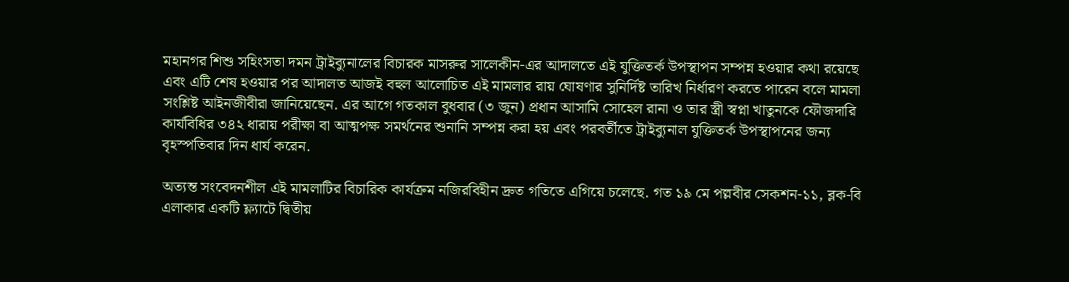মহানগর শিশু সহিংসতা দমন ট্রাইব্যুনালের বিচারক মাসরুর সালেকীন-এর আদালতে এই যুক্তিতর্ক উপস্থাপন সম্পন্ন হওয়ার কথা রয়েছে এবং এটি শেষ হওয়ার পর আদালত আজই বহুল আলোচিত এই মামলার রায় ঘোষণার সুনির্দিষ্ট তারিখ নির্ধারণ করতে পারেন বলে মামলা সংশ্লিষ্ট আইনজীবীরা জানিয়েছেন. এর আগে গতকাল বুধবার (৩ জুন) প্রধান আসামি সোহেল রানা ও তার স্ত্রী স্বপ্না খাতুনকে ফৌজদারি কার্যবিধির ৩৪২ ধারায় পরীক্ষা বা আত্মপক্ষ সমর্থনের শুনানি সম্পন্ন করা হয় এবং পরবর্তীতে ট্রাইব্যুনাল যুক্তিতর্ক উপস্থাপনের জন্য বৃহস্পতিবার দিন ধার্য করেন.

অত্যন্ত সংবেদনশীল এই মামলাটির বিচারিক কার্যক্রম নজিরবিহীন দ্রুত গতিতে এগিয়ে চলেছে. গত ১৯ মে পল্লবীর সেকশন-১১, ব্লক-বি এলাকার একটি ফ্ল্যাটে দ্বিতীয়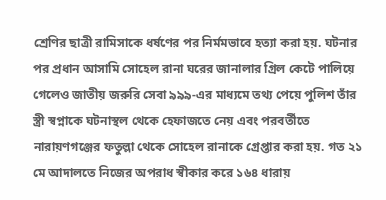শ্রেণির ছাত্রী রামিসাকে ধর্ষণের পর নির্মমভাবে হত্যা করা হয়. ঘটনার পর প্রধান আসামি সোহেল রানা ঘরের জানালার গ্রিল কেটে পালিয়ে গেলেও জাতীয় জরুরি সেবা ৯৯৯-এর মাধ্যমে তথ্য পেয়ে পুলিশ তাঁর স্ত্রী স্বপ্নাকে ঘটনাস্থল থেকে হেফাজতে নেয় এবং পরবর্তীতে নারায়ণগঞ্জের ফতুল্লা থেকে সোহেল রানাকে গ্রেপ্তার করা হয়. গত ২১ মে আদালতে নিজের অপরাধ স্বীকার করে ১৬৪ ধারায়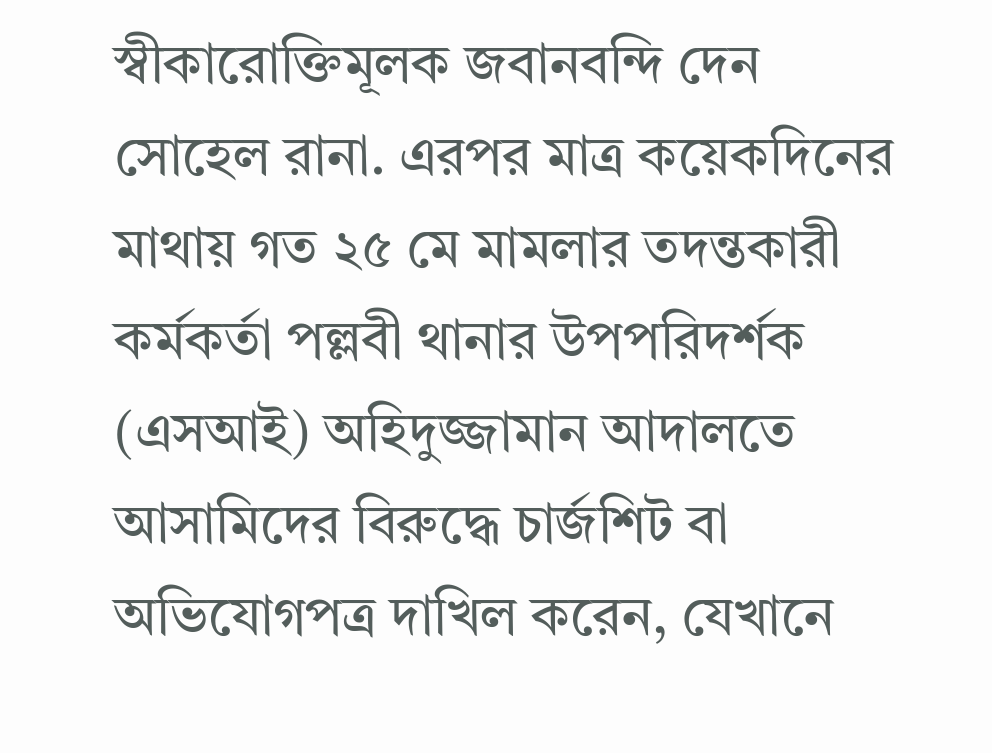স্বীকারোক্তিমূলক জবানবন্দি দেন সোহেল রানা. এরপর মাত্র কয়েকদিনের মাথায় গত ২৫ মে মামলার তদন্তকারী কর্মকর্তা পল্লবী থানার উপপরিদর্শক (এসআই) অহিদুজ্জামান আদালতে আসামিদের বিরুদ্ধে চার্জশিট বা অভিযোগপত্র দাখিল করেন, যেখানে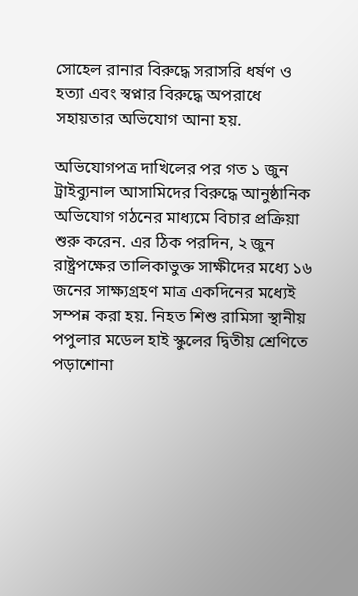সোহেল রানার বিরুদ্ধে সরাসরি ধর্ষণ ও হত্যা এবং স্বপ্নার বিরুদ্ধে অপরাধে সহায়তার অভিযোগ আনা হয়.

অভিযোগপত্র দাখিলের পর গত ১ জুন ট্রাইব্যুনাল আসামিদের বিরুদ্ধে আনুষ্ঠানিক অভিযোগ গঠনের মাধ্যমে বিচার প্রক্রিয়া শুরু করেন. এর ঠিক পরদিন, ২ জুন রাষ্ট্রপক্ষের তালিকাভুক্ত সাক্ষীদের মধ্যে ১৬ জনের সাক্ষ্যগ্রহণ মাত্র একদিনের মধ্যেই সম্পন্ন করা হয়. নিহত শিশু রামিসা স্থানীয় পপুলার মডেল হাই স্কুলের দ্বিতীয় শ্রেণিতে পড়াশোনা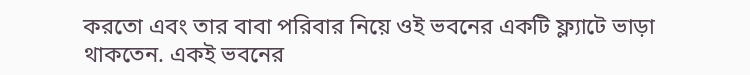করতো এবং তার বাবা পরিবার নিয়ে ওই ভবনের একটি ফ্ল্যাটে ভাড়া থাকতেন. একই ভবনের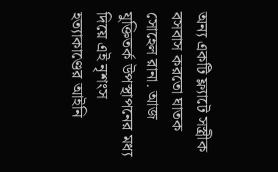অন্য একটি ফ্ল্যাটে সস্ত্রীক বসবাস করতো ঘাতক সোহেল রানা. আজ যুক্তিতর্ক উপস্থাপনের মধ্য দিয়ে এই নৃশংস হত্যাকাণ্ডের আইনি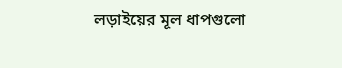লড়াইয়ের মূল ধাপগুলো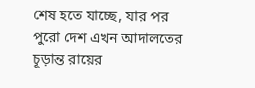শেষ হতে যাচ্ছে, যার পর পুরো দেশ এখন আদালতের চূড়ান্ত রায়ের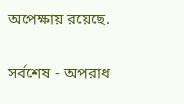অপেক্ষায় রয়েছে.

সর্বশেষ - অপরাধ